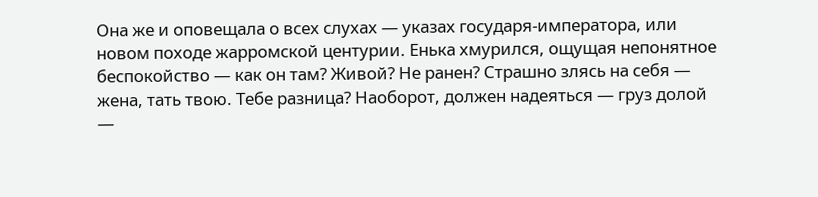Она же и оповещала о всех слухах — указах государя-императора, или новом походе жарромской центурии. Енька хмурился, ощущая непонятное беспокойство — как он там? Живой? Не ранен? Страшно злясь на себя — жена, тать твою. Тебе разница? Наоборот, должен надеяться — груз долой —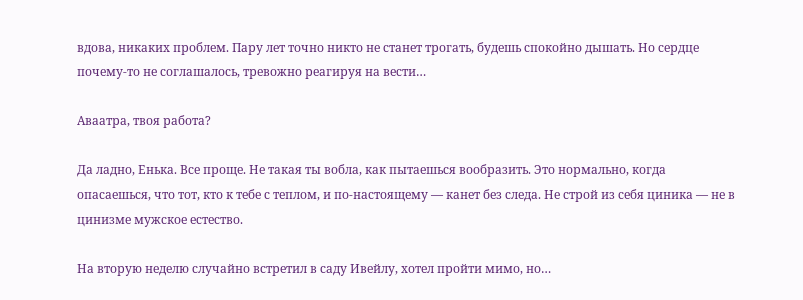вдова, никаких проблем. Пару лет точно никто не станет трогать, будешь спокойно дышать. Но сердце почему-то не соглашалось, тревожно реагируя на вести…

Аваатра, твоя работа?

Да ладно, Енька. Все проще. Не такая ты вобла, как пытаешься вообразить. Это нормально, когда опасаешься, что тот, кто к тебе с теплом, и по-настоящему — канет без следа. Не строй из себя циника — не в цинизме мужское естество.

На вторую неделю случайно встретил в саду Ивейлу, хотел пройти мимо, но…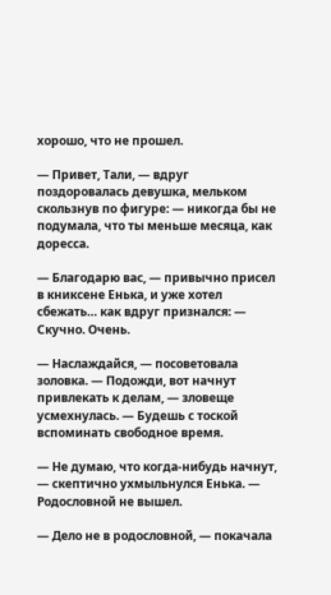хорошо, что не прошел.

— Привет, Тали, — вдруг поздоровалась девушка, мельком скользнув по фигуре: — никогда бы не подумала, что ты меньше месяца, как доресса.

— Благодарю вас, — привычно присел в книксене Енька, и уже хотел сбежать… как вдруг признался: — Скучно. Очень.

— Наслаждайся, — посоветовала золовка. — Подожди, вот начнут привлекать к делам, — зловеще усмехнулась. — Будешь с тоской вспоминать свободное время.

— Не думаю, что когда-нибудь начнут, — скептично ухмыльнулся Енька. — Родословной не вышел.

— Дело не в родословной, — покачала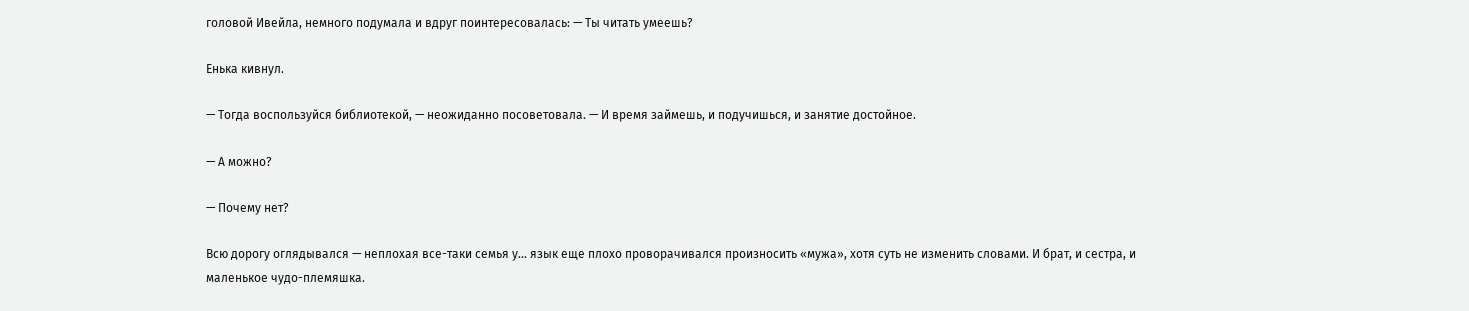головой Ивейла, немного подумала и вдруг поинтересовалась: — Ты читать умеешь?

Енька кивнул.

— Тогда воспользуйся библиотекой, — неожиданно посоветовала. — И время займешь, и подучишься, и занятие достойное.

— А можно?

— Почему нет?

Всю дорогу оглядывался — неплохая все-таки семья у… язык еще плохо проворачивался произносить «мужа», хотя суть не изменить словами. И брат, и сестра, и маленькое чудо-племяшка.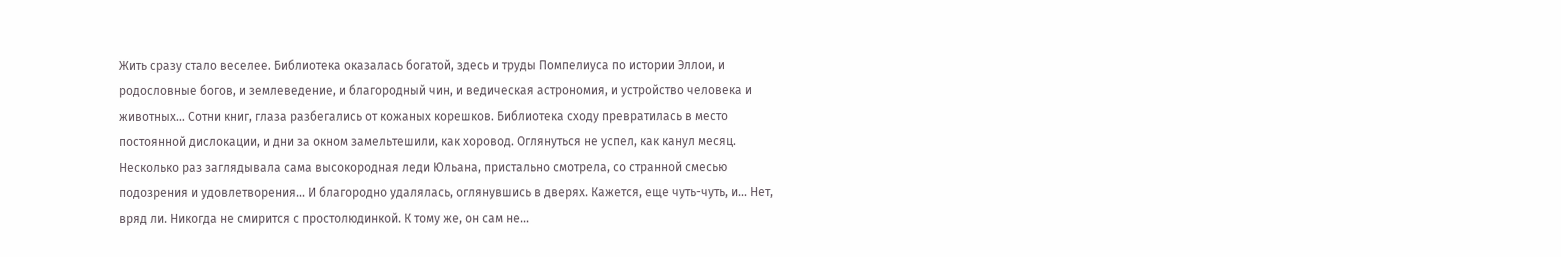Жить сразу стало веселее. Библиотека оказалась богатой, здесь и труды Помпелиуса по истории Эллои, и родословные богов, и землеведение, и благородный чин, и ведическая астрономия, и устройство человека и животных… Сотни книг, глаза разбегались от кожаных корешков. Библиотека сходу превратилась в место постоянной дислокации, и дни за окном замельтешили, как хоровод. Оглянуться не успел, как канул месяц. Несколько раз заглядывала сама высокородная леди Юльана, пристально смотрела, со странной смесью подозрения и удовлетворения… И благородно удалялась, оглянувшись в дверях. Кажется, еще чуть-чуть, и… Нет, вряд ли. Никогда не смирится с простолюдинкой. К тому же, он сам не…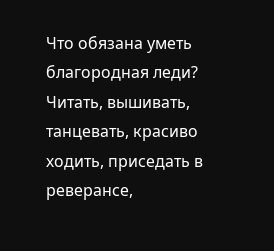Что обязана уметь благородная леди? Читать, вышивать, танцевать, красиво ходить, приседать в реверансе,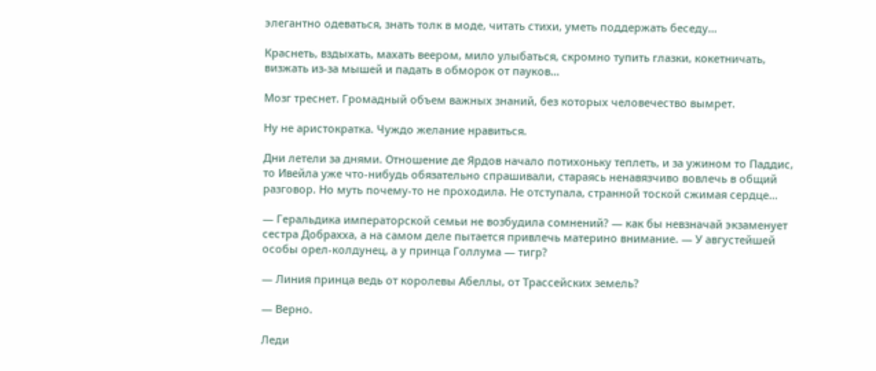элегантно одеваться, знать толк в моде, читать стихи, уметь поддержать беседу…

Краснеть, вздыхать, махать веером, мило улыбаться, скромно тупить глазки, кокетничать, визжать из-за мышей и падать в обморок от пауков…

Мозг треснет. Громадный объем важных знаний, без которых человечество вымрет.

Ну не аристократка. Чуждо желание нравиться.

Дни летели за днями. Отношение де Ярдов начало потихоньку теплеть, и за ужином то Паддис, то Ивейла уже что-нибудь обязательно спрашивали, стараясь ненавязчиво вовлечь в общий разговор. Но муть почему-то не проходила. Не отступала, странной тоской сжимая сердце…

— Геральдика императорской семьи не возбудила сомнений? — как бы невзначай экзаменует сестра Добрахха, а на самом деле пытается привлечь материно внимание. — У августейшей особы орел-колдунец, а у принца Голлума — тигр?

— Линия принца ведь от королевы Абеллы, от Трассейских земель?

— Верно.

Леди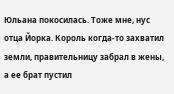Юльана покосилась. Тоже мне, нус отца Йорка. Король когда-то захватил земли, правительницу забрал в жены, а ее брат пустил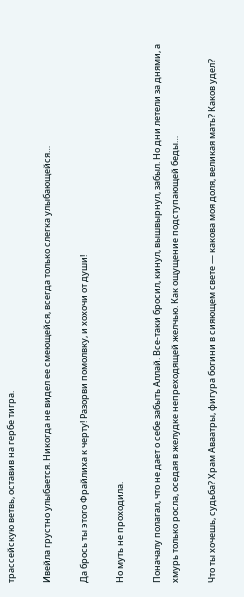трассейскую ветвь, оставив на гербе тигра.

Ивейла грустно улыбается. Никогда не видел ее смеющейся, всегда только слегка улыбающейся…

Да брось ты этого Фрайлиха к черту! Разорви помолвку, и хохочи от души!

Но муть не проходила.

Поначалу полагал, что не дает о себе забыть Аллай. Все-таки бросил, кинул, вышвырнул, забыл. Но дни летели за днями, а хмурь только росла, оседая в желудке непреходящей желчью. Как ощущение подступающей беды…

Что ты хочешь, судьба? Храм Аваатры, фигура богини в сияющем свете — какова моя доля, великая мать? Каков удел?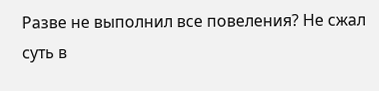Разве не выполнил все повеления? Не сжал суть в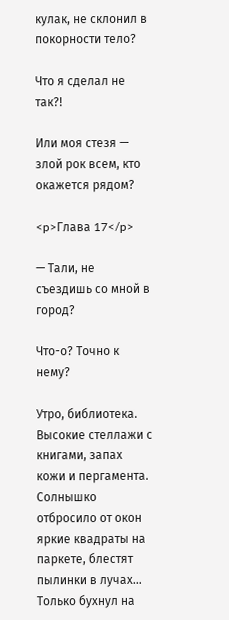кулак, не склонил в покорности тело?

Что я сделал не так?!

Или моя стезя — злой рок всем, кто окажется рядом?

<p>Глава 17</p>

— Тали, не съездишь со мной в город?

Что-о? Точно к нему?

Утро, библиотека. Высокие стеллажи с книгами, запах кожи и пергамента. Солнышко отбросило от окон яркие квадраты на паркете, блестят пылинки в лучах… Только бухнул на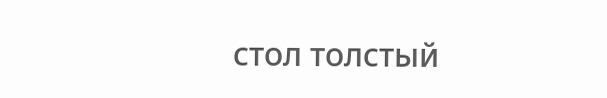стол толстый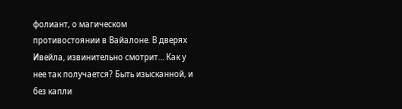фолиант, о магическом противостоянии в Вайалоне. В дверях Ивейла, извинительно смотрит… Как у нее так получается? Быть изысканной, и без капли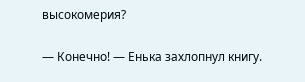высокомерия?

— Конечно! — Енька захлопнул книгу.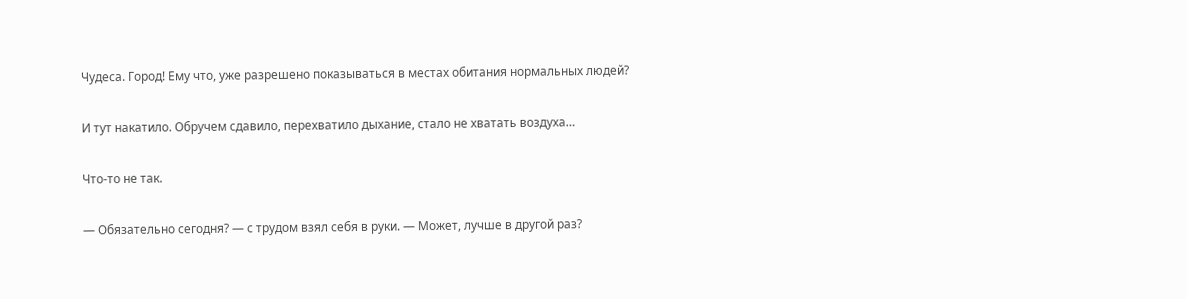Чудеса. Город! Ему что, уже разрешено показываться в местах обитания нормальных людей?

И тут накатило. Обручем сдавило, перехватило дыхание, стало не хватать воздуха…

Что-то не так.

— Обязательно сегодня? — с трудом взял себя в руки. — Может, лучше в другой раз?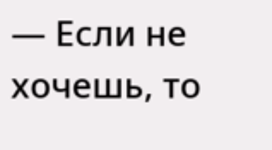— Если не хочешь, то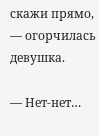скажи прямо, — огорчилась девушка.

— Нет-нет…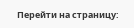Перейти на страницу: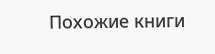Похожие книги